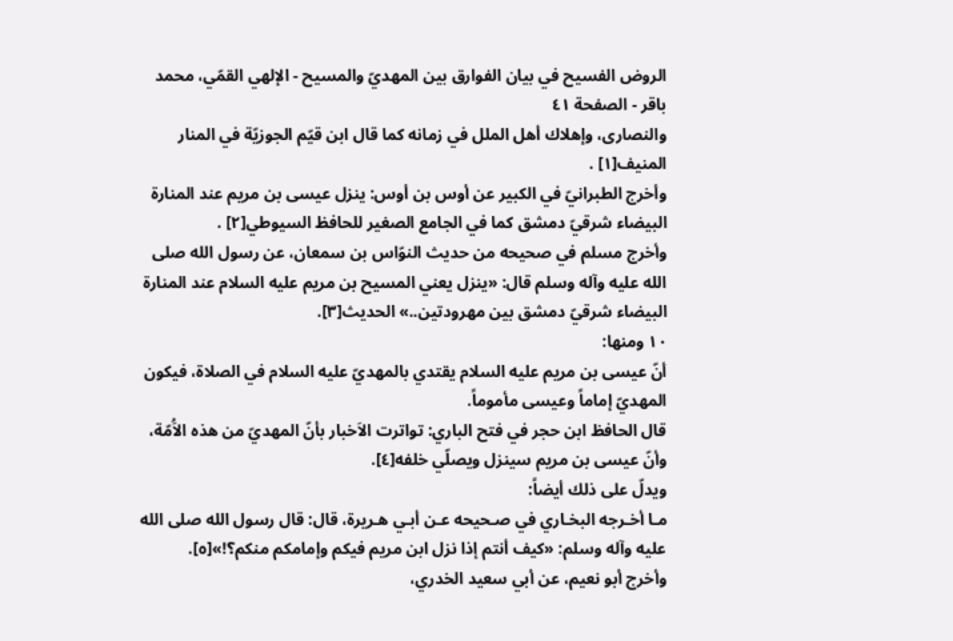الروض الفسيح في بيان الفوارق بين المهديّ والمسيح - الإلهي القمّي، محمد باقر - الصفحة ٤١
والنصارى، وإهلاك أهل الملل في زمانه كما قال ابن قيّم الجوزيّة في المنار المنيف[١] .
وأخرج الطبرانيّ في الكبير عن أوس بن أوس: ينزل عيسى بن مريم عند المنارة البيضاء شرقيّ دمشق كما في الجامع الصغير للحافظ السيوطي[٢] .
وأخرج مسلم في صحيحه من حديث النوّاس بن سمعان، عن رسول الله صلى الله عليه وآله وسلم قال: «ينزل يعني المسيح بن مريم عليه السلام عند المنارة البيضاء شرقيّ دمشق بين مهرودتين..» الحديث[٣].
١٠ ومنها:
أنّ عيسى بن مريم عليه السلام يقتدي بالمهديّ عليه السلام في الصلاة، فيكون المهديّ إماماً وعيسى مأموماً.
قال الحافظ ابن حجر في فتح الباري: تواترت الاَخبار بأنّ المهديّ من هذه الاَُمّة، وأنّ عيسى بن مريم سينزل ويصلّي خلفه[٤].
ويدلّ على ذلك أيضاً:
مـا أخـرجه البخـاري في صـحيحه عـن أبـي هـريرة، قال: قال رسول الله صلى الله عليه وآله وسلم: «كيف أنتم إذا نزل ابن مريم فيكم وإمامكم منكم؟!»[٥].
وأخرج أبو نعيم، عن أبي سعيد الخدري،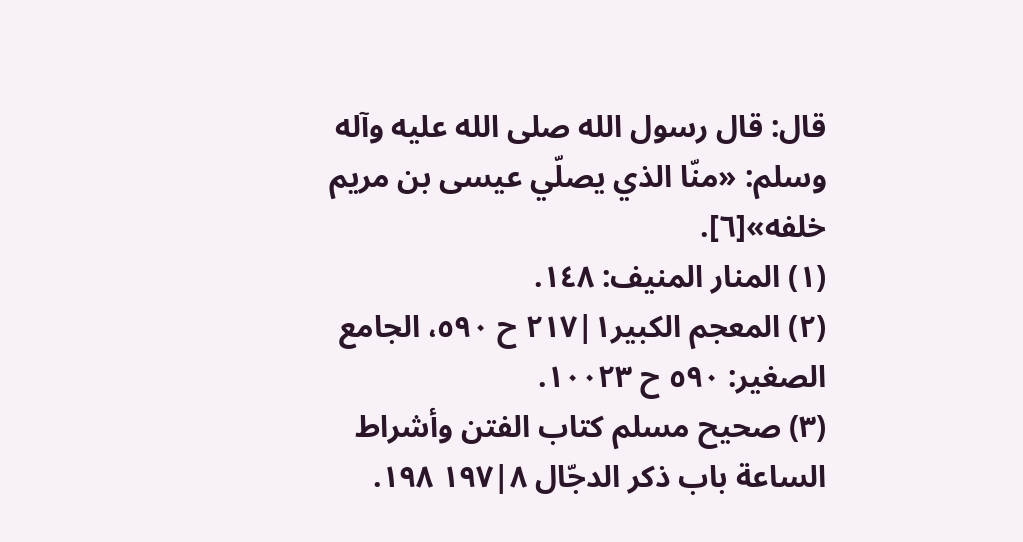قال: قال رسول الله صلى الله عليه وآله وسلم: «منّا الذي يصلّي عيسى بن مريم خلفه»[٦].
(١) المنار المنيف: ١٤٨.
(٢) المعجم الكبير١|٢١٧ ح ٥٩٠، الجامع الصغير: ٥٩٠ ح ١٠٠٢٣.
(٣) صحيح مسلم كتاب الفتن وأشراط الساعة باب ذكر الدجّال ٨|١٩٧ ١٩٨.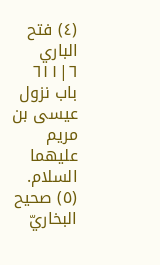(٤) فتح الباري ٦|٦١١ باب نزول عيسى بن مريم عليهما السلام.
(٥) صحيح البخاريّ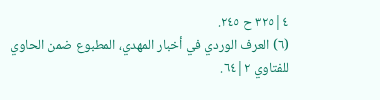٤|٣٢٥ ح ٢٤٥.
(٦) العرف الوردي في أخبار المهدي، المطبوع ضمن الحاوي للفتاوي ٢|٦٤.